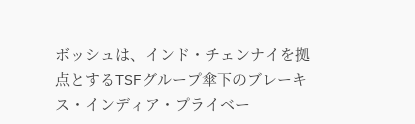ボッシュは、インド・チェンナイを拠点とするTSFグループ傘下のブレーキス・インディア・プライベー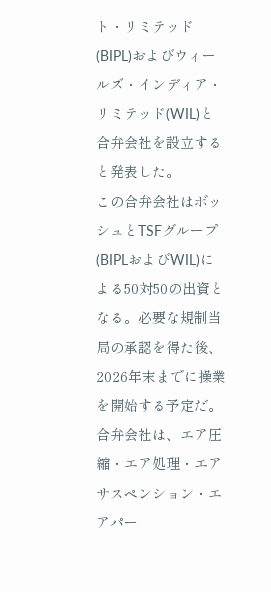ト・リミテッド(BIPL)およびウィールズ・インディア・リミテッド(WIL)と合弁会社を設立すると発表した。
この合弁会社はボッシュとTSFグループ(BIPLおよびWIL)による50対50の出資となる。必要な規制当局の承認を得た後、2026年末までに操業を開始する予定だ。
合弁会社は、エア圧縮・エア処理・エアサスペンション・エアパー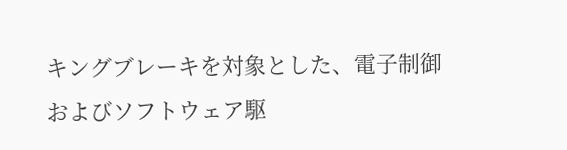キングブレーキを対象とした、電子制御およびソフトウェア駆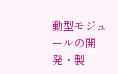動型モジュールの開発・製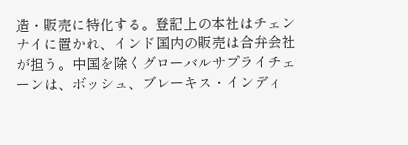造・販売に特化する。登記上の本社はチェンナイに置かれ、インド国内の販売は合弁会社が担う。中国を除くグローバルサプライチェーンは、ボッシュ、ブレーキス・インディ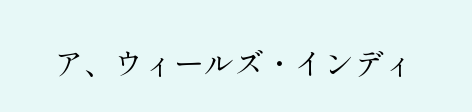ア、ウィールズ・インディ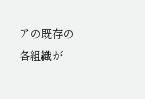アの既存の各組織が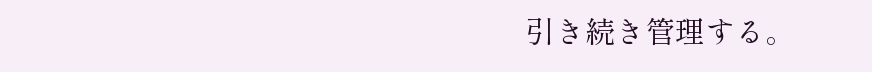引き続き管理する。